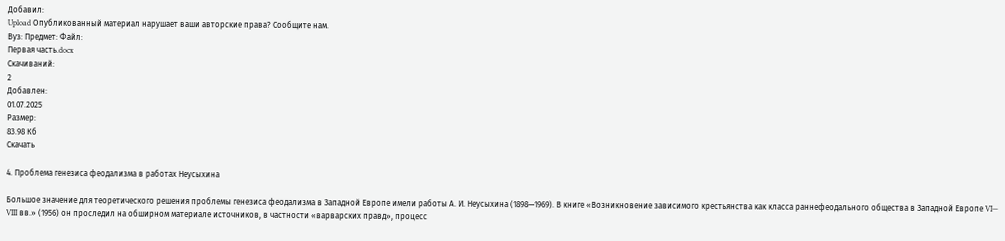Добавил:
Upload Опубликованный материал нарушает ваши авторские права? Сообщите нам.
Вуз: Предмет: Файл:
Первая часть.docx
Скачиваний:
2
Добавлен:
01.07.2025
Размер:
83.98 Кб
Скачать

4. Проблема генезиса феодализма в работах Неусыхина

Большое значение для теоретического решения проблемы генезиса феодализма в Западной Европе имели работы А. И. Неусыхина (1898—1969). В книге «Возникновение зависимого крестьянства как класса раннефеодального общества в Западной Европе VI— VIII вв.» (1956) он проследил на обширном материале источников, в частности «варварских правд», процесс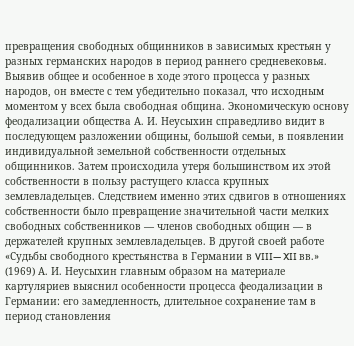превращения свободных общинников в зависимых крестьян у разных германских народов в период раннего средневековья. Выявив общее и особенное в ходе этого процесса у разных народов, он вместе с тем убедительно показал, что исходным моментом у всех была свободная община. Экономическую основу феодализации общества А. И. Неусыхин справедливо видит в последующем разложении общины, большой семьи, в появлении индивидуальной земельной собственности отдельных общинников. Затем происходила утеря большинством их этой собственности в пользу растущего класса крупных землевладельцев. Следствием именно этих сдвигов в отношениях собственности было превращение значительной части мелких свободных собственников — членов свободных общин — в держателей крупных землевладельцев. В другой своей работе «Судьбы свободного крестьянства в Германии в VIII— XII вв.» (1969) А. И. Неусыхин главным образом на материале картуляриев выяснил особенности процесса феодализации в Германии: его замедленность, длительное сохранение там в период становления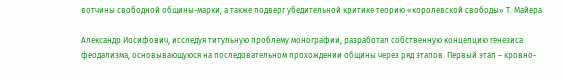вотчины свободной общины-марки, а также подверг убедительной критике теорию «королевской свободы» Т. Майера.

Александр Иосифович, исследуя титульную проблему монографии, разработал собственную концепцию генезиса феодализма, основывающуюся на последовательном прохождении общины через ряд этапов. Первый этап – кровно-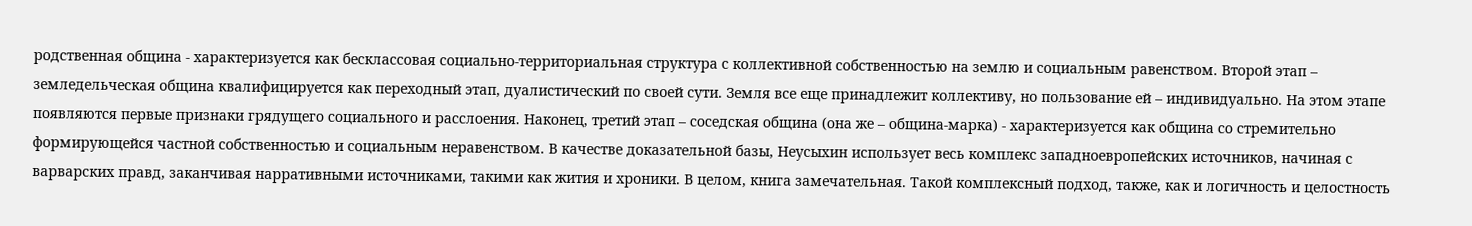родственная община - характеризуется как бесклассовая социально-территориальная структура с коллективной собственностью на землю и социальным равенством. Второй этап – земледельческая община квалифицируется как переходный этап, дуалистический по своей сути. Земля все еще принадлежит коллективу, но пользование ей – индивидуально. На этом этапе появляются первые признаки грядущего социального и расслоения. Наконец, третий этап – соседская община (она же – община-марка) - характеризуется как община со стремительно формирующейся частной собственностью и социальным неравенством. В качестве доказательной базы, Неусыхин использует весь комплекс западноевропейских источников, начиная с варварских правд, заканчивая нарративными источниками, такими как жития и хроники. В целом, книга замечательная. Такой комплексный подход, также, как и логичность и целостность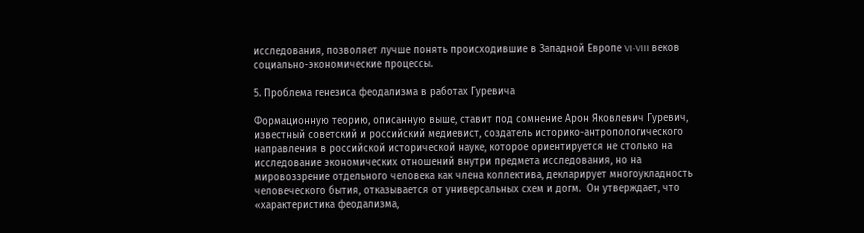исследования, позволяет лучше понять происходившие в Западной Европе VI-VIII веков социально-экономические процессы.

5. Проблема генезиса феодализма в работах Гуревича

Формационную теорию, описанную выше, ставит под сомнение Арон Яковлевич Гуревич, известный советский и российский медиевист, создатель историко-антропологического направления в российской исторической науке, которое ориентируется не столько на исследование экономических отношений внутри предмета исследования, но на мировоззрение отдельного человека как члена коллектива, декларирует многоукладность человеческого бытия, отказывается от универсальных схем и догм.  Он утверждает, что «характеристика феодализма,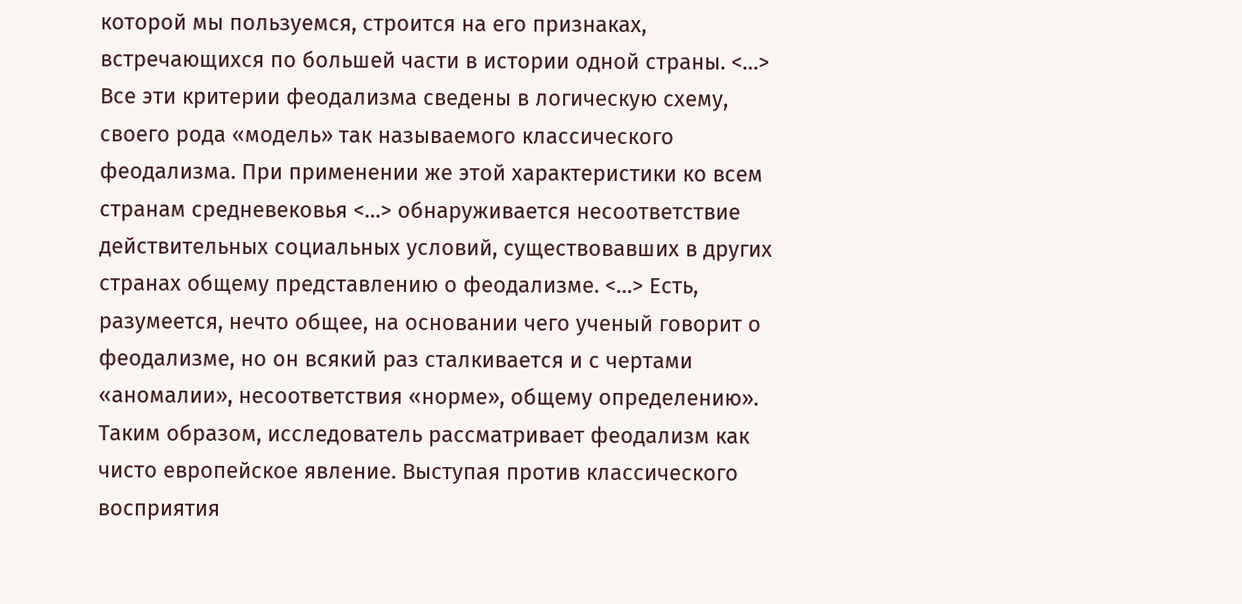которой мы пользуемся, строится на его признаках, встречающихся по большей части в истории одной страны. <…> Все эти критерии феодализма сведены в логическую схему, своего рода «модель» так называемого классического феодализма. При применении же этой характеристики ко всем странам средневековья <…> обнаруживается несоответствие действительных социальных условий, существовавших в других странах общему представлению о феодализме. <…> Есть, разумеется, нечто общее, на основании чего ученый говорит о феодализме, но он всякий раз сталкивается и с чертами «аномалии», несоответствия «норме», общему определению». Таким образом, исследователь рассматривает феодализм как чисто европейское явление. Выступая против классического восприятия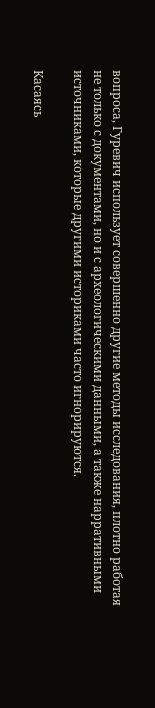вопроса, Гуревич использует совершенно другие методы исследования, плотно работая не только с документами, но и с археологическими данными, а также нарративными источниками, которые другими историками часто игнорируются.

Касаясь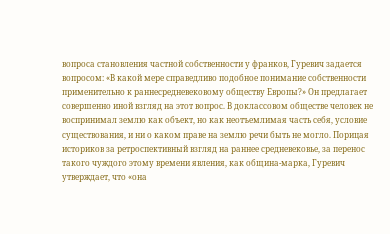вопроса становления частной собственности у франков, Гуревич задается вопросом: «В какой мере справедливо подобное понимание собственности применительно к раннесредневековому обществу Европы?» Он предлагает совершенно иной взгляд на этот вопрос. В доклассовом обществе человек не воспринимал землю как объект, но как неотъемлимая часть себя, условие существования, и ни о каком праве на землю речи быть не могло. Порицая историков за ретроспективный взгляд на раннее средневековье, за перенос такого чуждого этому времени явления, как община-марка, Гуревич утверждает, что «она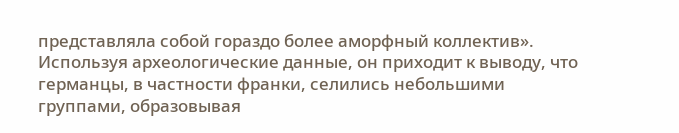представляла собой гораздо более аморфный коллектив». Используя археологические данные, он приходит к выводу, что германцы, в частности франки, селились небольшими группами, образовывая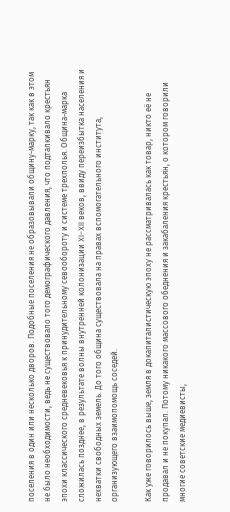поселения в один или несколько дворов. Подобные поселения не образовывали общину-марку, так как в этом не было необходимости, ведь не существовало того демографического давления, что подталкивало крестьян эпохи классического средневековья к принудительному севообороту и системе трехполья. Община-марка сложилась позднее, в результате волны внутренней колонизации XI-XII веков, ввиду переизбытка населения и нехватки свободных земель. До того община существовала на правах вспомогательного института, организующего взаимопомощь соседей.

Как уже говорилось выше, земля в докапиталистическую эпоху не рассматривалась как товар, никто её не продавал и не покупал. Потому никакого массового обеднения и закабаления крестьян, о котором говорили многие советские медиевисты,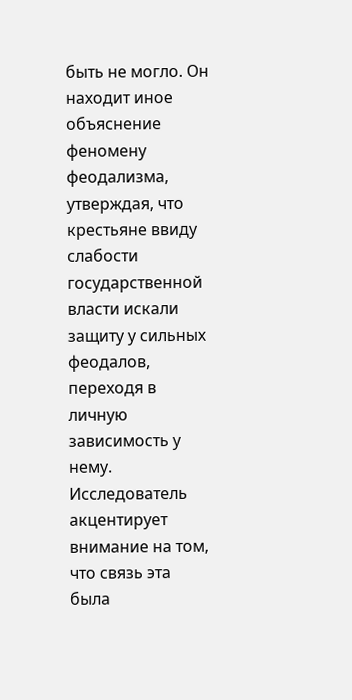быть не могло. Он находит иное объяснение феномену феодализма, утверждая, что крестьяне ввиду слабости государственной власти искали защиту у сильных феодалов, переходя в личную зависимость у нему. Исследователь акцентирует внимание на том, что связь эта была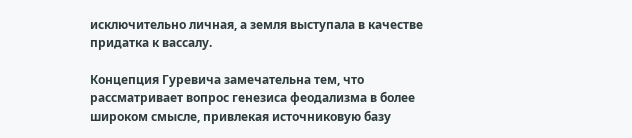исключительно личная, а земля выступала в качестве придатка к вассалу.

Концепция Гуревича замечательна тем, что рассматривает вопрос генезиса феодализма в более широком смысле, привлекая источниковую базу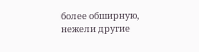более обширную, нежели другие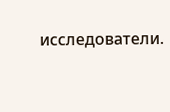исследователи.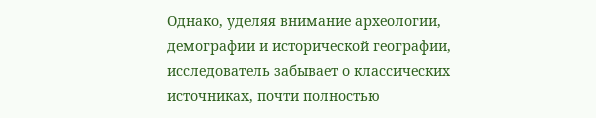Однако, уделяя внимание археологии, демографии и исторической географии, исследователь забывает о классических источниках, почти полностью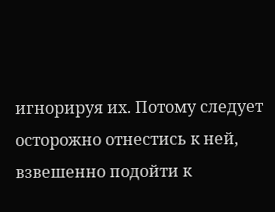игнорируя их. Потому следует осторожно отнестись к ней, взвешенно подойти к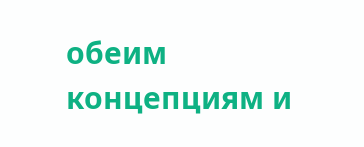обеим концепциям и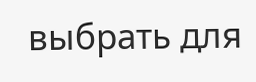выбрать для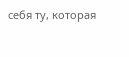себя ту, которая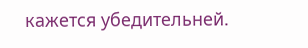кажется убедительней.